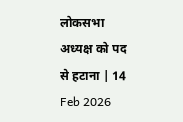लोकसभा अध्यक्ष को पद से हटाना | 14 Feb 2026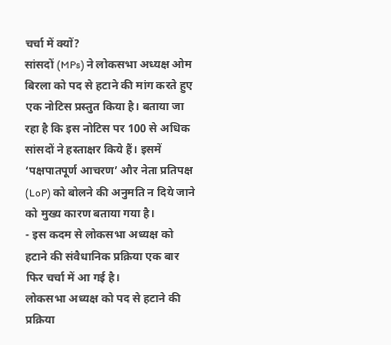चर्चा में क्यों?
सांसदों (MPs) ने लोकसभा अध्यक्ष ओम बिरला को पद से हटाने की मांग करते हुए एक नोटिस प्रस्तुत किया है। बताया जा रहा है कि इस नोटिस पर 100 से अधिक सांसदों ने हस्ताक्षर किये हैं। इसमें ‘पक्षपातपूर्ण आचरण’ और नेता प्रतिपक्ष (LoP) को बोलने की अनुमति न दिये जाने को मुख्य कारण बताया गया है।
- इस कदम से लोकसभा अध्यक्ष को हटाने की संवैधानिक प्रक्रिया एक बार फिर चर्चा में आ गई है।
लोकसभा अध्यक्ष को पद से हटाने की प्रक्रिया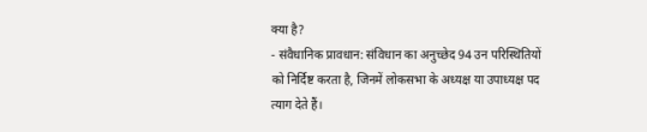क्या है?
- संवैधानिक प्रावधान: संविधान का अनुच्छेद 94 उन परिस्थितियों को निर्दिष्ट करता है, जिनमें लोकसभा के अध्यक्ष या उपाध्यक्ष पद त्याग देते हैं।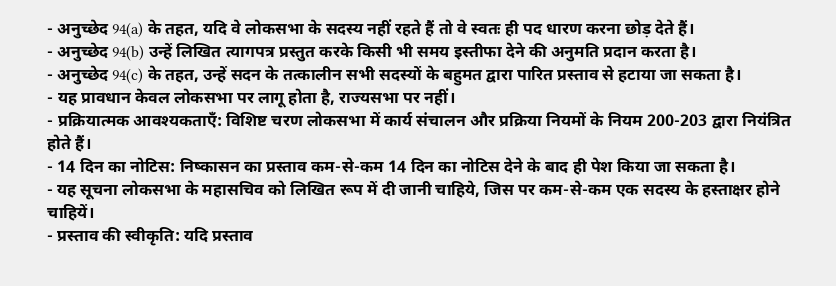- अनुच्छेद 94(a) के तहत, यदि वे लोकसभा के सदस्य नहीं रहते हैं तो वे स्वतः ही पद धारण करना छोड़ देते हैं।
- अनुच्छेद 94(b) उन्हें लिखित त्यागपत्र प्रस्तुत करके किसी भी समय इस्तीफा देने की अनुमति प्रदान करता है।
- अनुच्छेद 94(c) के तहत, उन्हें सदन के तत्कालीन सभी सदस्यों के बहुमत द्वारा पारित प्रस्ताव से हटाया जा सकता है।
- यह प्रावधान केवल लोकसभा पर लागू होता है, राज्यसभा पर नहीं।
- प्रक्रियात्मक आवश्यकताएँ: विशिष्ट चरण लोकसभा में कार्य संचालन और प्रक्रिया नियमों के नियम 200-203 द्वारा नियंत्रित होते हैं।
- 14 दिन का नोटिस: निष्कासन का प्रस्ताव कम-से-कम 14 दिन का नोटिस देने के बाद ही पेश किया जा सकता है।
- यह सूचना लोकसभा के महासचिव को लिखित रूप में दी जानी चाहिये, जिस पर कम-से-कम एक सदस्य के हस्ताक्षर होने चाहियें।
- प्रस्ताव की स्वीकृति: यदि प्रस्ताव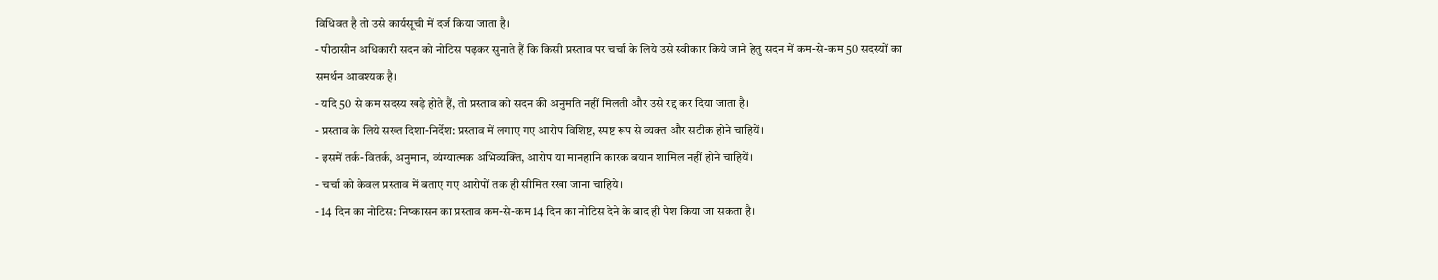विधिवत है तो उसे कार्यसूची में दर्ज किया जाता है।
- पीठासीन अधिकारी सदन को नोटिस पढ़कर सुनाते हैं कि किसी प्रस्ताव पर चर्चा के लिये उसे स्वीकार किये जाने हेतु सदन में कम-से-कम 50 सदस्यों का समर्थन आवश्यक है।
- यदि 50 से कम सदस्य खड़े होते हैं, तो प्रस्ताव को सदन की अनुमति नहीं मिलती और उसे रद्द कर दिया जाता है।
- प्रस्ताव के लिये सख्त दिशा-निर्देश: प्रस्ताव में लगाए गए आरोप विशिष्ट, स्पष्ट रूप से व्यक्त और सटीक होने चाहियें।
- इसमें तर्क-वितर्क, अनुमान, व्यंग्यात्मक अभिव्यक्ति, आरोप या मानहानि कारक बयान शामिल नहीं होने चाहियें।
- चर्चा को केवल प्रस्ताव में बताए गए आरोपों तक ही सीमित रखा जाना चाहिये।
- 14 दिन का नोटिस: निष्कासन का प्रस्ताव कम-से-कम 14 दिन का नोटिस देने के बाद ही पेश किया जा सकता है।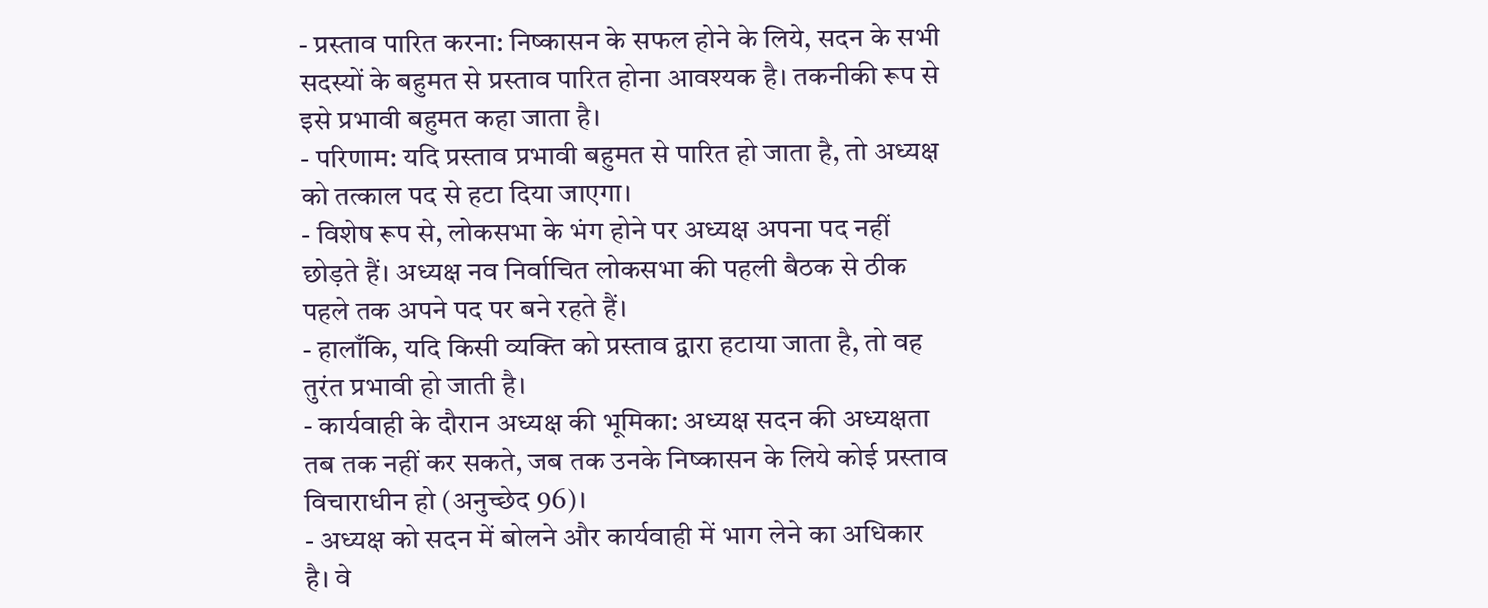- प्रस्ताव पारित करना: निष्कासन के सफल होने के लिये, सदन के सभी सदस्यों के बहुमत से प्रस्ताव पारित होना आवश्यक है। तकनीकी रूप से इसे प्रभावी बहुमत कहा जाता है।
- परिणाम: यदि प्रस्ताव प्रभावी बहुमत से पारित हो जाता है, तो अध्यक्ष को तत्काल पद से हटा दिया जाएगा।
- विशेष रूप से, लोकसभा के भंग होने पर अध्यक्ष अपना पद नहीं छोड़ते हैं। अध्यक्ष नव निर्वाचित लोकसभा की पहली बैठक से ठीक पहले तक अपने पद पर बने रहते हैं।
- हालाँकि, यदि किसी व्यक्ति को प्रस्ताव द्वारा हटाया जाता है, तो वह तुरंत प्रभावी हो जाती है।
- कार्यवाही के दौरान अध्यक्ष की भूमिका: अध्यक्ष सदन की अध्यक्षता तब तक नहीं कर सकते, जब तक उनके निष्कासन के लिये कोई प्रस्ताव विचाराधीन हो (अनुच्छेद 96)।
- अध्यक्ष को सदन में बोलने और कार्यवाही में भाग लेने का अधिकार है। वे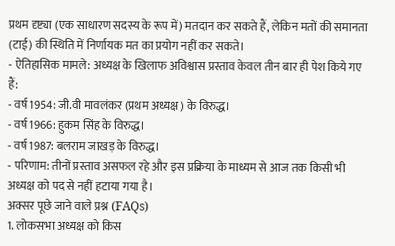प्रथम दृष्ट्या (एक साधारण सदस्य के रूप में) मतदान कर सकते हैं, लेकिन मतों की समानता (टाई) की स्थिति में निर्णायक मत का प्रयोग नहीं कर सकते।
- ऐतिहासिक मामले: अध्यक्ष के खिलाफ अविश्वास प्रस्ताव केवल तीन बार ही पेश किये गए हैं:
- वर्ष 1954: जी.वी मावलंकर (प्रथम अध्यक्ष) के विरुद्ध।
- वर्ष 1966: हुकम सिंह के विरुद्ध।
- वर्ष 1987: बलराम जाखड़ के विरुद्ध।
- परिणाम: तीनों प्रस्ताव असफल रहे और इस प्रक्रिया के माध्यम से आज तक किसी भी अध्यक्ष को पद से नहीं हटाया गया है।
अक्सर पूछे जाने वाले प्रश्न (FAQs)
1. लोकसभा अध्यक्ष को किस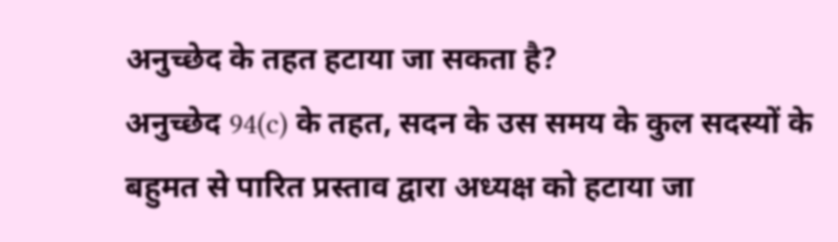अनुच्छेद के तहत हटाया जा सकता है?
अनुच्छेद 94(c) के तहत, सदन के उस समय के कुल सदस्यों के बहुमत से पारित प्रस्ताव द्वारा अध्यक्ष को हटाया जा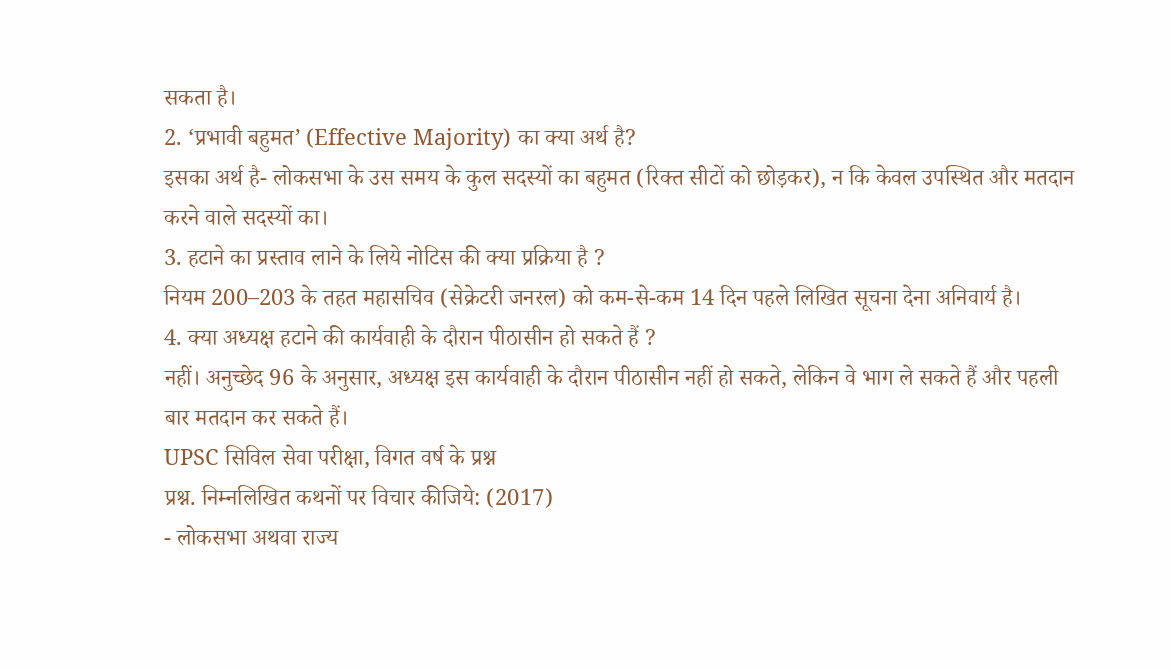सकता है।
2. ‘प्रभावी बहुमत’ (Effective Majority) का क्या अर्थ है?
इसका अर्थ है- लोकसभा के उस समय के कुल सदस्यों का बहुमत (रिक्त सीटों को छोड़कर), न कि केवल उपस्थित और मतदान करने वाले सदस्यों का।
3. हटाने का प्रस्ताव लाने के लिये नोटिस की क्या प्रक्रिया है ?
नियम 200–203 के तहत महासचिव (सेक्रेटरी जनरल) को कम-से-कम 14 दिन पहले लिखित सूचना देना अनिवार्य है।
4. क्या अध्यक्ष हटाने की कार्यवाही के दौरान पीठासीन हो सकते हैं ?
नहीं। अनुच्छेद 96 के अनुसार, अध्यक्ष इस कार्यवाही के दौरान पीठासीन नहीं हो सकते, लेकिन वे भाग ले सकते हैं और पहली बार मतदान कर सकते हैं।
UPSC सिविल सेवा परीक्षा, विगत वर्ष के प्रश्न
प्रश्न. निम्नलिखित कथनों पर विचार कीजिये: (2017)
- लोकसभा अथवा राज्य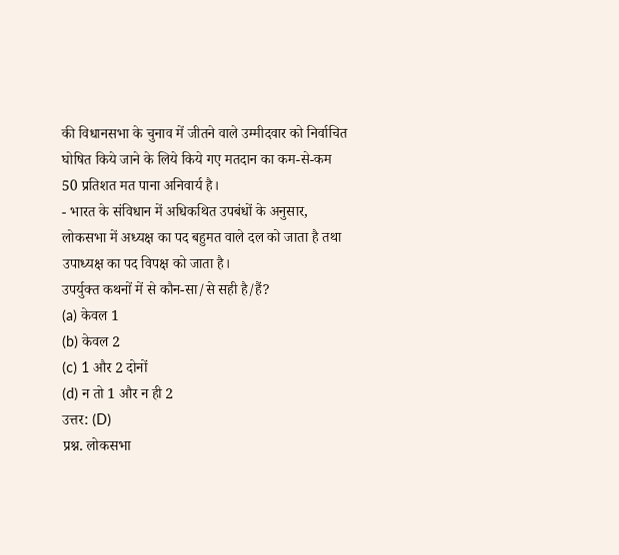की विधानसभा के चुनाव में जीतने वाले उम्मीदवार को निर्वाचित घोषित किये जाने के लिये किये गए मतदान का कम-से-कम 50 प्रतिशत मत पाना अनिवार्य है।
- भारत के संविधान में अधिकथित उपबंधों के अनुसार, लोकसभा में अध्यक्ष का पद बहुमत वाले दल को जाता है तथा उपाध्यक्ष का पद विपक्ष को जाता है।
उपर्युक्त कथनों में से कौन-सा/से सही है/हैं?
(a) केवल 1
(b) केवल 2
(c) 1 और 2 दोनों
(d) न तो 1 और न ही 2
उत्तर: (D)
प्रश्न. लोकसभा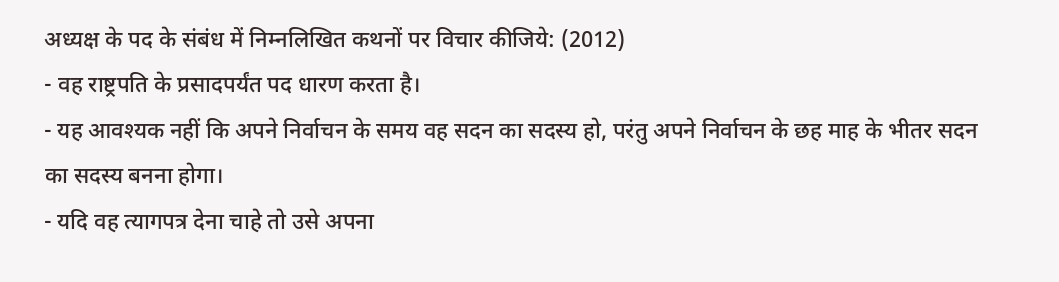अध्यक्ष के पद के संबंध में निम्नलिखित कथनों पर विचार कीजिये: (2012)
- वह राष्ट्रपति के प्रसादपर्यंत पद धारण करता है।
- यह आवश्यक नहीं कि अपने निर्वाचन के समय वह सदन का सदस्य हो, परंतु अपने निर्वाचन के छह माह के भीतर सदन का सदस्य बनना होगा।
- यदि वह त्यागपत्र देना चाहे तो उसे अपना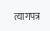त्यागपत्र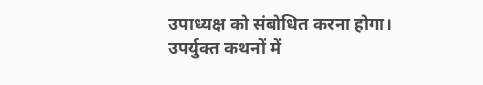उपाध्यक्ष को संबोधित करना होगा।
उपर्युक्त कथनों में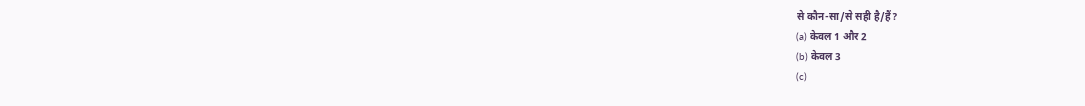से कौन-सा/से सही है/हैं?
(a) केवल 1 और 2
(b) केवल 3
(c)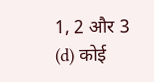1, 2 और 3
(d) कोई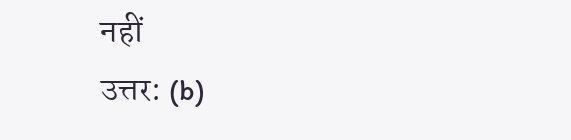नहीं
उत्तर: (b)